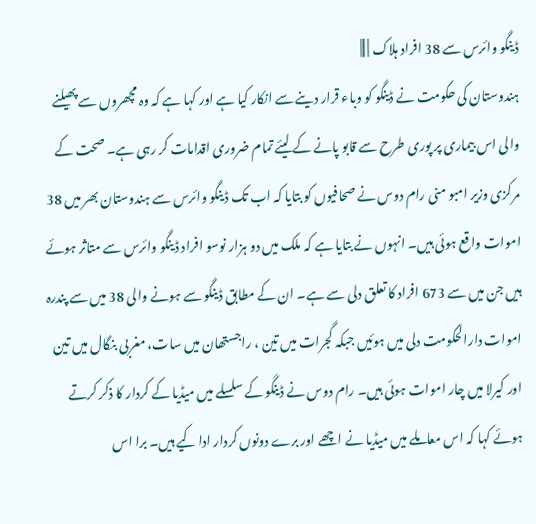ڈینگو وائرس سے 38 افراد ہلاک | |||
ہندوستان کی حکومت نے ڈینگو کو وباء قرار دینے سے انکار کیا ہے اور کہا ہے کہ وہ مچھروں سے پھیلنے والی اس بیماری پر پوری طرح سے قابو پانے کے لیئے تمام ضروری اقدامات کر رہی ہے۔ صحت کے مرکزی وزیر امبو منی رام دوس نے صحافیوں کو بتایا کہ اب تک ڈینگو وائرس سے ہندوستان بھر میں 38 اموات واقع ہوئی ہیں۔ انہوں نے بتایا ہے کہ ملک میں دو ہزار نوسو افراد ڈینگو وائرس سے متاثر ہوئے ہیں جن میں سے 673 افراد کا تعلق دلی سے ہے۔ ان کے مطابق ڈینگو سے ہونے والی 38 میں سے پندرہ اموات دارالحکومت دلی میں ہوئیں جبکہ گجرات میں تین ، راجستھان میں سات، مغربی بنگال میں تین اور کیرلا میں چار اموات ہوئی ہیں۔ رام دوس نے ڈینگو کے سلسلے ميں میڈیا کے کردار کا ذکر کرتے ہوئے کہا کہ اس معاملے میں میڈیا نے اچھے اور برے دونوں کردار ادا کیے ہیں۔ برا اس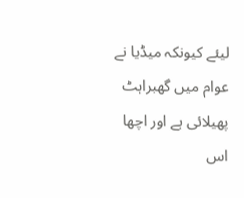لیئے کیونکہ میڈیا نے عوام میں گھبراہٹ پھیلائی ہے اور اچھا اس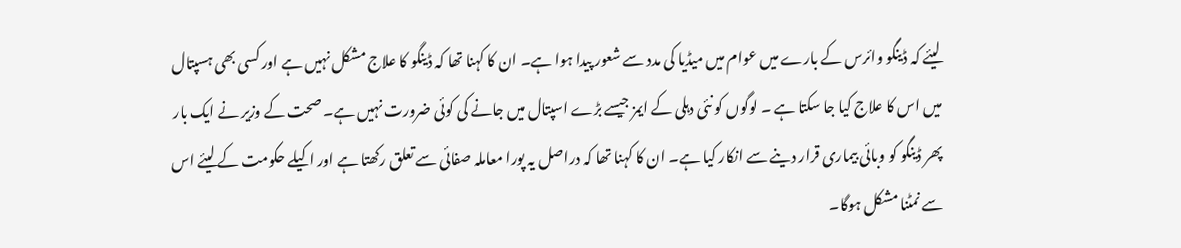لیئے کہ ڈینگو وائرس کے بارے میں عوام میں میڈیا کی مدد سے شعور پیدا ہوا ہے۔ ان کا کہنا تھا کہ ڈینگو کا علاج مشکل نہیں ہے اور کسی بھی ہسپتال میں اس کا علاج کیا جا سکتا ہے ۔ لوگوں کو نئی دہلی کے ایمز جیسے بڑے اسپتال میں جانے کی کوئی ضرورت نہیں ہے۔ صحت کے وزير نے ایک بار پھر ڈینگو کو وبائی بیماری قرار دینے سے انکار کیا ہے۔ ان کا کہنا تھا کہ دراصل یہ پورا معاملہ صفائی سے تعلق رکھتا ہے اور اکیلے حکومت کے لیئے اس سے نمٹنا مشکل ہوگا۔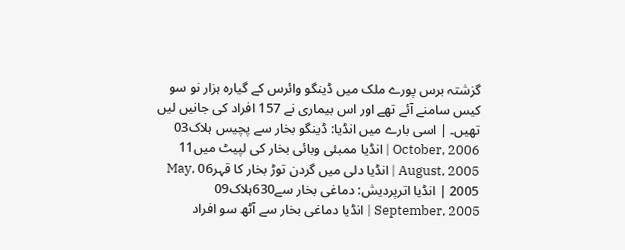گزشتہ برس پورے ملک میں ڈینگو وائرس کے گیارہ ہزار نو سو کیس سامنے آئے تھے اور اس بیماری نے 157 افراد کی جانیں لیں تھیں۔ | اسی بارے میں انڈیا: ڈینگو بخار سے پچیس ہلاک03 October, 2006 | انڈیا ممبئی وبائی بخار کی لپیٹ میں11 August, 2005 | انڈیا دلی میں گردن توڑ بخار کا قہر06 May, 2005 | انڈیا اترپردیش: دماغی بخار سے630ہلاک09 September, 2005 | انڈیا دماغی بخار سے آٹھ سو افراد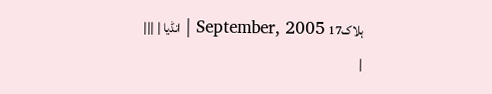ہلاک17 September, 2005 | انڈیا | |||
|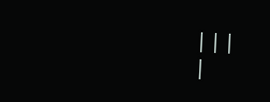|||
|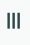|||